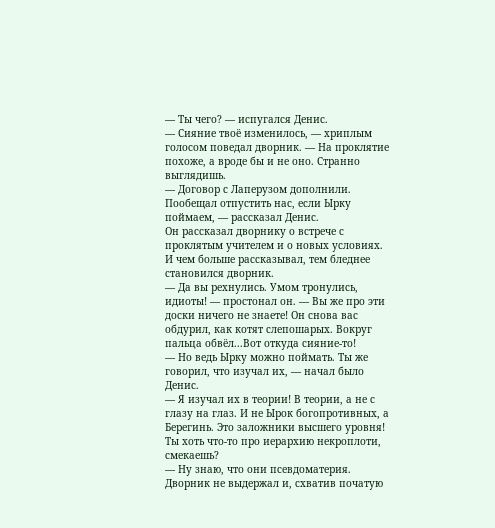— Ты чего? — испугался Денис.
— Сияние твоё изменилось, — хриплым голосом поведал дворник. — На проклятие похоже, а вроде бы и не оно. Странно выглядишь.
— Договор с Лаперузом дополнили. Пообещал отпустить нас, если Ырку поймаем, — рассказал Денис.
Он рассказал дворнику о встрече с проклятым учителем и о новых условиях. И чем больше рассказывал, тем бледнее становился дворник.
— Да вы рехнулись. Умом тронулись, идиоты! — простонал он. — Вы же про эти доски ничего не знаете! Он снова вас обдурил, как котят слепошарых. Вокруг пальца обвёл...Вот откуда сияние-то!
— Но ведь Ырку можно поймать. Ты же говорил, что изучал их, — начал было Денис.
— Я изучал их в теории! В теории, а не с глазу на глаз. И не Ырок богопротивных, а Берегинь. Это заложники высшего уровня! Ты хоть что-то про иерархию некроплоти, смекаешь?
— Ну знаю, что они псевдоматерия.
Дворник не выдержал и, схватив початую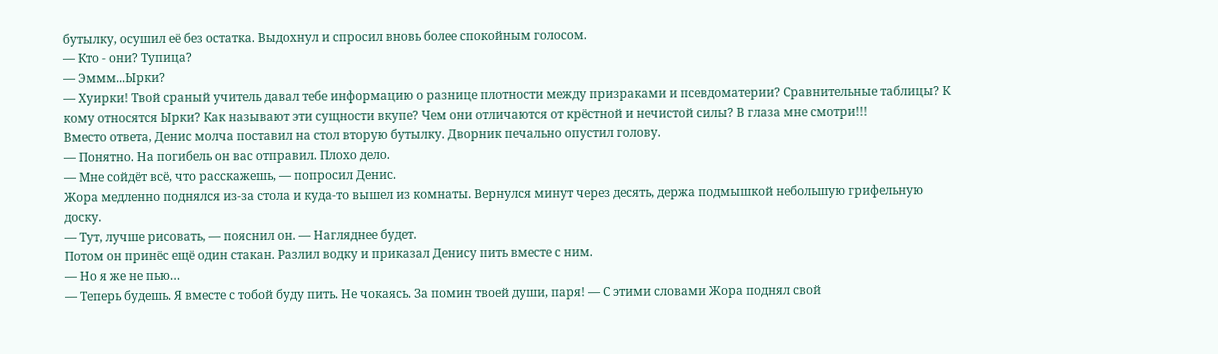бутылку, осушил её без остатка. Выдохнул и спросил вновь более спокойным голосом.
— Кто - они? Тупица?
— Эммм...Ырки?
— Хуирки! Твой сраный учитель давал тебе информацию о разнице плотности между призраками и псевдоматерии? Сравнительные таблицы? К кому относятся Ырки? Как называют эти сущности вкупе? Чем они отличаются от крёстной и нечистой силы? В глаза мне смотри!!!
Вместо ответа, Денис молча поставил на стол вторую бутылку. Дворник печально опустил голову.
— Понятно. На погибель он вас отправил. Плохо дело.
— Мне сойдёт всё, что расскажешь, — попросил Денис.
Жора медленно поднялся из-за стола и куда-то вышел из комнаты. Вернулся минут через десять, держа подмышкой небольшую грифельную доску.
— Тут, лучше рисовать, — пояснил он. — Нагляднее будет.
Потом он принёс ещё один стакан. Разлил водку и приказал Денису пить вместе с ним.
— Но я же не пью…
— Теперь будешь. Я вместе с тобой буду пить. Не чокаясь. За помин твоей души, паря! — С этими словами Жора поднял свой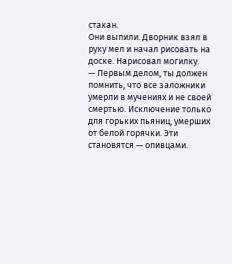стакан.
Они выпили. Дворник взял в руку мел и начал рисовать на доске. Нарисовал могилку.
— Первым делом, ты должен помнить, что все заложники умерли в мучениях и не своей смертью. Исключение только для горьких пьяниц, умерших от белой горячки. Эти становятся — опивцами.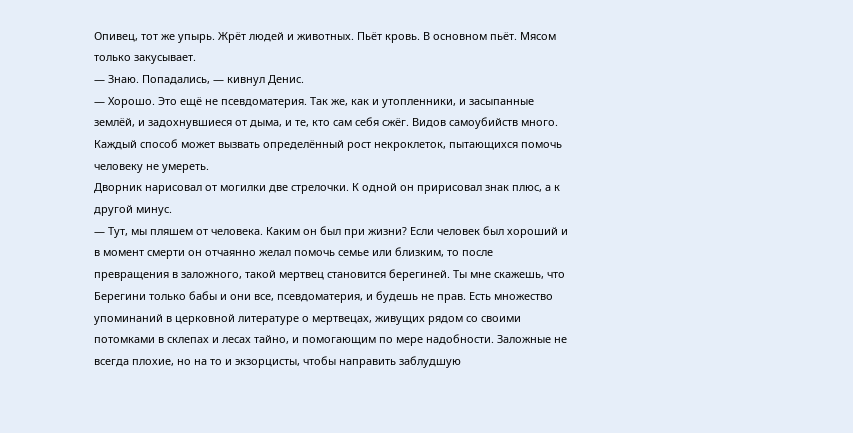Опивец, тот же упырь. Жрёт людей и животных. Пьёт кровь. В основном пьёт. Мясом только закусывает.
— Знаю. Попадались, — кивнул Денис.
— Хорошо. Это ещё не псевдоматерия. Так же, как и утопленники, и засыпанные землёй, и задохнувшиеся от дыма, и те, кто сам себя сжёг. Видов самоубийств много. Каждый способ может вызвать определённый рост некроклеток, пытающихся помочь человеку не умереть.
Дворник нарисовал от могилки две стрелочки. К одной он пририсовал знак плюс, а к другой минус.
— Тут, мы пляшем от человека. Каким он был при жизни? Если человек был хороший и в момент смерти он отчаянно желал помочь семье или близким, то после превращения в заложного, такой мертвец становится берегиней. Ты мне скажешь, что Берегини только бабы и они все, псевдоматерия, и будешь не прав. Есть множество упоминаний в церковной литературе о мертвецах, живущих рядом со своими потомками в склепах и лесах тайно, и помогающим по мере надобности. Заложные не всегда плохие, но на то и экзорцисты, чтобы направить заблудшую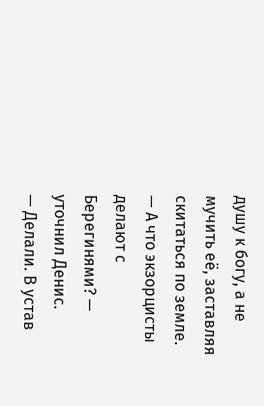душу к богу, а не мучить её, заставляя скитаться по земле.
— А что экзорцисты делают с Берегинями? — уточнил Денис.
— Делали. В устав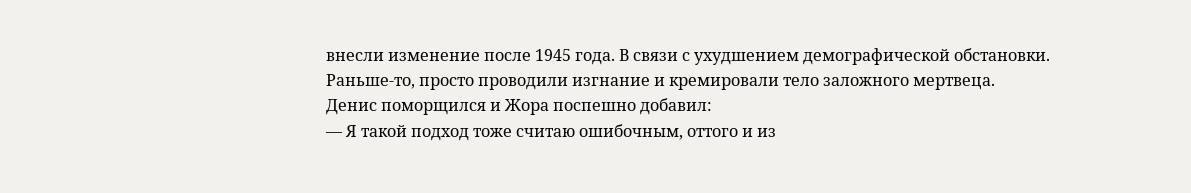внесли изменение после 1945 года. В связи с ухудшением демографической обстановки. Раньше-то, просто проводили изгнание и кремировали тело заложного мертвеца.
Денис поморщился и Жора поспешно добавил:
— Я такой подход тоже считаю ошибочным, оттого и из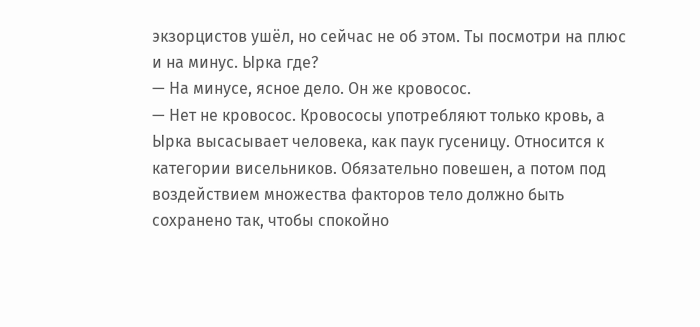экзорцистов ушёл, но сейчас не об этом. Ты посмотри на плюс и на минус. Ырка где?
— На минусе, ясное дело. Он же кровосос.
— Нет не кровосос. Кровососы употребляют только кровь, а Ырка высасывает человека, как паук гусеницу. Относится к категории висельников. Обязательно повешен, а потом под воздействием множества факторов тело должно быть сохранено так, чтобы спокойно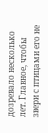дозревало несколько лет. Главное, чтобы звери с птицами его не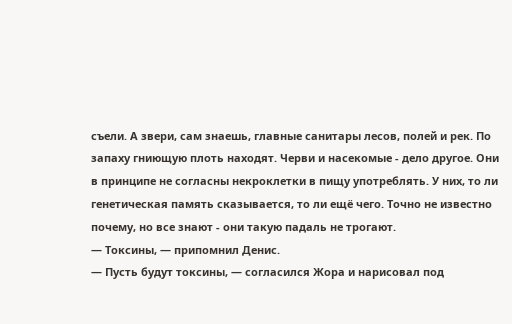съели. А звери, сам знаешь, главные санитары лесов, полей и рек. По запаху гниющую плоть находят. Черви и насекомые - дело другое. Они в принципе не согласны некроклетки в пищу употреблять. У них, то ли генетическая память сказывается, то ли ещё чего. Точно не известно почему, но все знают - они такую падаль не трогают.
— Токсины, — припомнил Денис.
— Пусть будут токсины, — согласился Жора и нарисовал под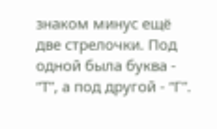знаком минус ещё две стрелочки. Под одной была буква - “Т”, а под другой - “Г”.